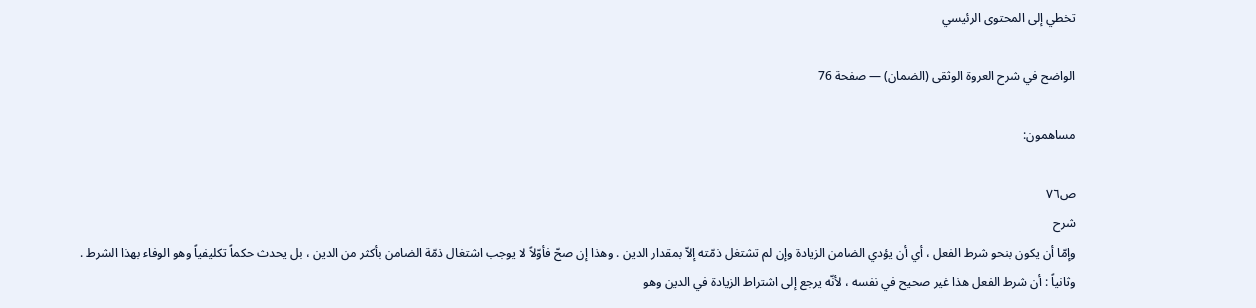تخطي إلى المحتوى الرئيسي

الواضح في شرح العروة الوثقى (الضمان) — صفحة 76

مساهمون:

ص٧٦
شرح
وإمّا أن يكون بنحو شرط الفعل ، أي أن يؤدي الضامن الزيادة وإن لم تشتغل ذمّته إلاّ بمقدار الدين . وهذا إن صحّ فأوّلاً لا يوجب اشتغال ذمّة الضامن بأكثر من الدين ، بل يحدث حكماً تكليفياً وهو الوفاء بهذا الشرط . وثانياً : أن شرط الفعل هذا غير صحيح في نفسه ، لأنّه يرجع إلى اشتراط الزيادة في الدين وهو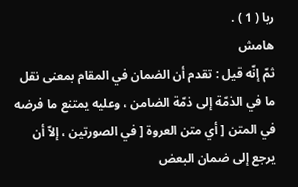ربا ( 1 ) .
هامش
ثمّ إنّه قيل : تقدم أن الضمان في المقام بمعنى نقل ما في الذمّة إلى ذمّة الضامن ، وعليه يمتنع ما فرضه في المتن [ أي متن العروة [ في الصورتين ، إلاّ أن يرجع إلى ضمان البعض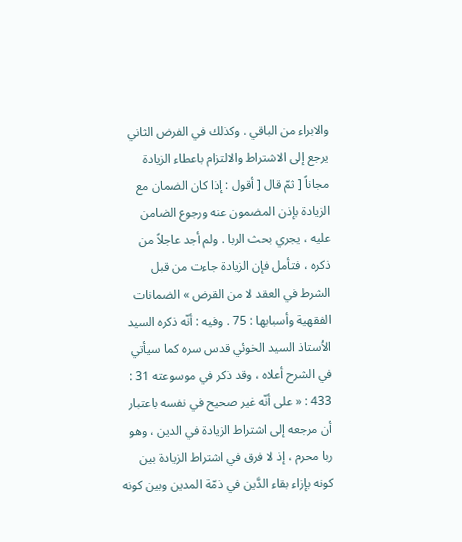والابراء من الباقي . وكذلك في الفرض الثاني يرجع إلى الاشتراط والالتزام باعطاء الزيادة مجاناً [ ثمّ قال [ أقول : إذا كان الضمان مع الزيادة بإذن المضمون عنه ورجوع الضامن عليه ، يجري بحث الربا . ولم أجد عاجلاً من ذكره ، فتأمل فإن الزيادة جاءت من قبل الشرط في العقد لا من القرض » الضمانات الفقهية وأسبابها : 75 . وفيه : أنّه ذكره السيد الاُستاذ السيد الخوئي قدس سره كما سيأتي في الشرح أعلاه ، وقد ذكر في موسوعته 31 : 433 : « على أنّه غير صحيح في نفسه باعتبار أن مرجعه إلى اشتراط الزيادة في الدين ، وهو ربا محرم ، إذ لا فرق في اشتراط الزيادة بين كونه بإزاء بقاء الدَّين في ذمّة المدين وبين كونه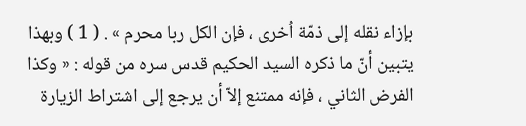بإزاء نقله إلى ذمّة اُخرى ، فإن الكل ربا محرم » . ( 1 ) وبهذا يتبين أنّ ما ذكره السيد الحكيم قدس سره من قوله : « وكذا الفرض الثاني ، فإنه ممتنع إلاّ أن يرجع إلى اشتراط الزيارة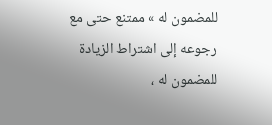للمضمون له » ممتنع حتى مع رجوعه إلى اشتراط الزيادة للمضمون له ،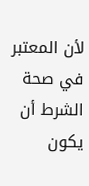لأن المعتبر في صحة الشرط أن يكون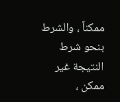ممكناً ، والشرط بنحو شرط النتيجة غير ممكن ،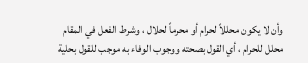وأن لا يكون محللاً لحرام أو محرماً لحلال ، وشرط الفعل في المقام محلل للحرام ، أي القول بصحته ووجوب الوفاء به موجب للقول بحلية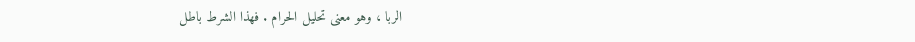الربا ، وهو معنى تحليل الحرام . فهذا الشرط باطل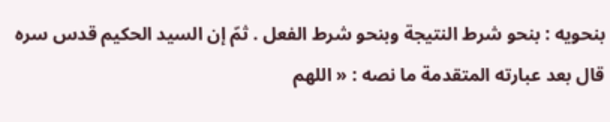بنحويه : بنحو شرط النتيجة وبنحو شرط الفعل . ثمّ إن السيد الحكيم قدس سره قال بعد عبارته المتقدمة ما نصه : « اللهم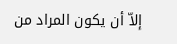إلاّ أن يكون المراد من